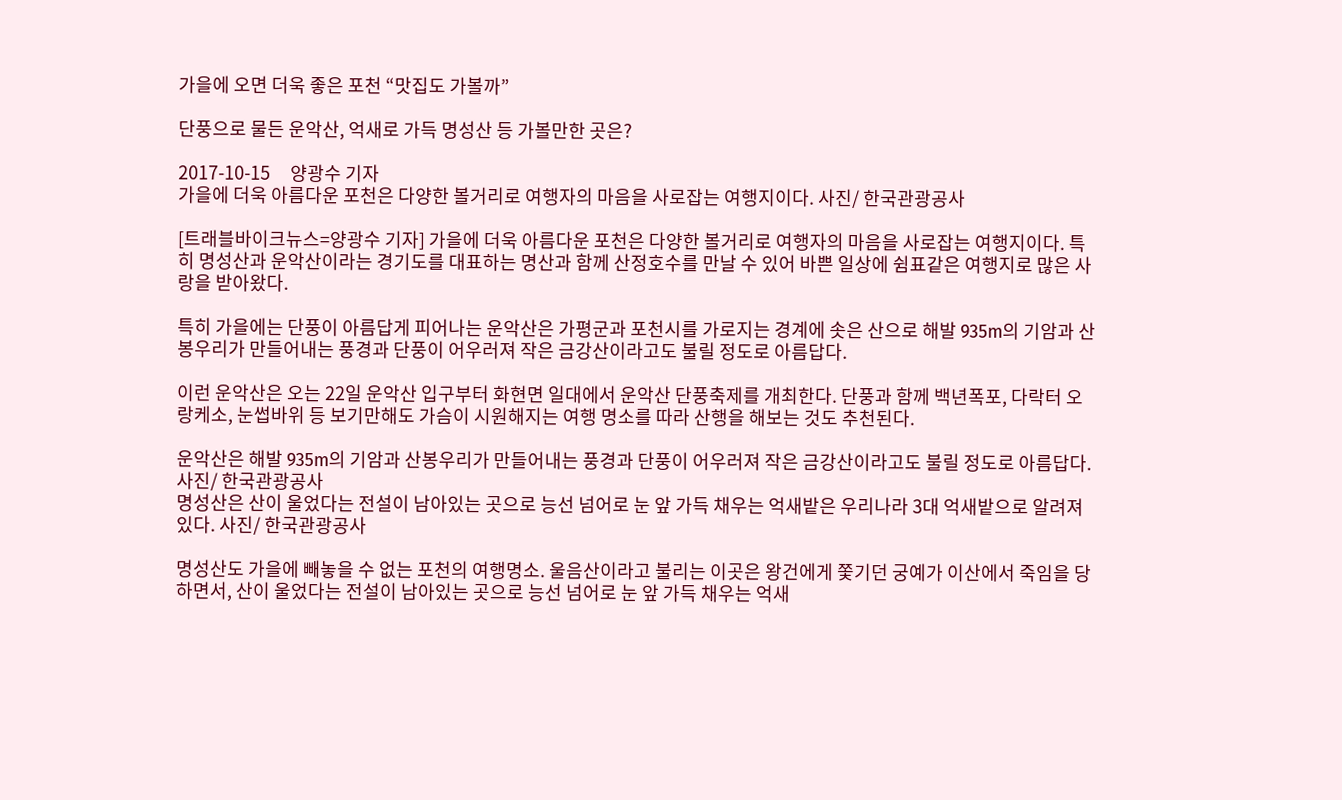가을에 오면 더욱 좋은 포천 “맛집도 가볼까”

단풍으로 물든 운악산, 억새로 가득 명성산 등 가볼만한 곳은?

2017-10-15     양광수 기자
가을에 더욱 아름다운 포천은 다양한 볼거리로 여행자의 마음을 사로잡는 여행지이다. 사진/ 한국관광공사

[트래블바이크뉴스=양광수 기자] 가을에 더욱 아름다운 포천은 다양한 볼거리로 여행자의 마음을 사로잡는 여행지이다. 특히 명성산과 운악산이라는 경기도를 대표하는 명산과 함께 산정호수를 만날 수 있어 바쁜 일상에 쉼표같은 여행지로 많은 사랑을 받아왔다.

특히 가을에는 단풍이 아름답게 피어나는 운악산은 가평군과 포천시를 가로지는 경계에 솟은 산으로 해발 935m의 기암과 산봉우리가 만들어내는 풍경과 단풍이 어우러져 작은 금강산이라고도 불릴 정도로 아름답다.

이런 운악산은 오는 22일 운악산 입구부터 화현면 일대에서 운악산 단풍축제를 개최한다. 단풍과 함께 백년폭포, 다락터 오랑케소, 눈썹바위 등 보기만해도 가슴이 시원해지는 여행 명소를 따라 산행을 해보는 것도 추천된다.

운악산은 해발 935m의 기암과 산봉우리가 만들어내는 풍경과 단풍이 어우러져 작은 금강산이라고도 불릴 정도로 아름답다. 사진/ 한국관광공사
명성산은 산이 울었다는 전설이 남아있는 곳으로 능선 넘어로 눈 앞 가득 채우는 억새밭은 우리나라 3대 억새밭으로 알려져 있다. 사진/ 한국관광공사

명성산도 가을에 빼놓을 수 없는 포천의 여행명소. 울음산이라고 불리는 이곳은 왕건에게 쫓기던 궁예가 이산에서 죽임을 당하면서, 산이 울었다는 전설이 남아있는 곳으로 능선 넘어로 눈 앞 가득 채우는 억새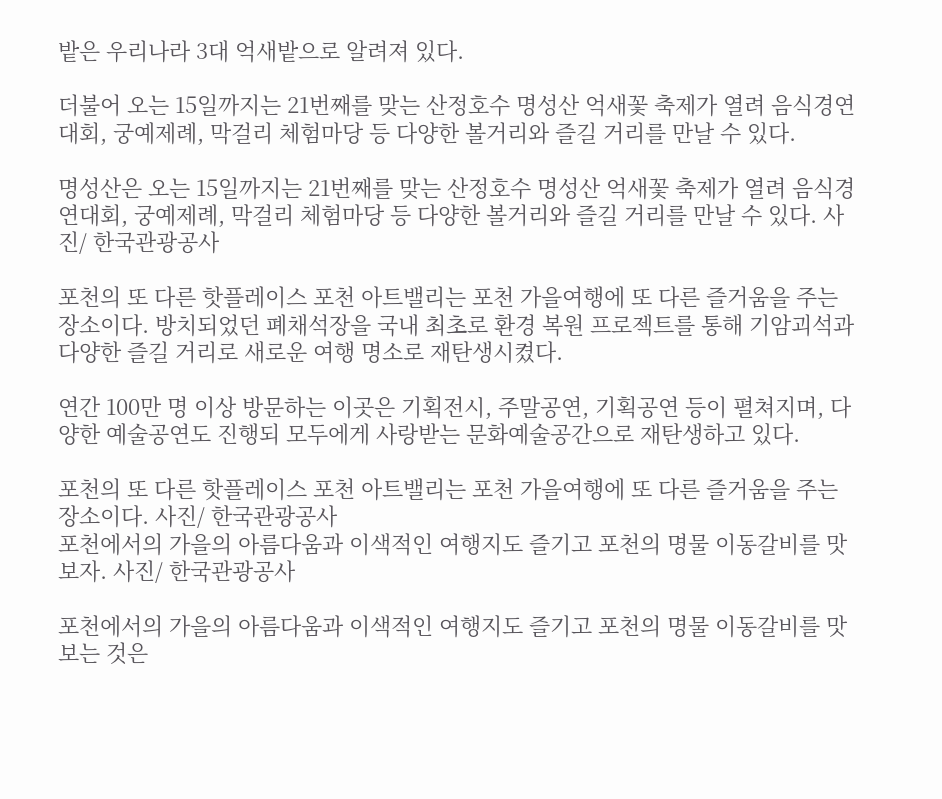밭은 우리나라 3대 억새밭으로 알려져 있다.

더불어 오는 15일까지는 21번째를 맞는 산정호수 명성산 억새꽃 축제가 열려 음식경연대회, 궁예제례, 막걸리 체험마당 등 다양한 볼거리와 즐길 거리를 만날 수 있다.

명성산은 오는 15일까지는 21번째를 맞는 산정호수 명성산 억새꽃 축제가 열려 음식경연대회, 궁예제례, 막걸리 체험마당 등 다양한 볼거리와 즐길 거리를 만날 수 있다. 사진/ 한국관광공사

포천의 또 다른 핫플레이스 포천 아트밸리는 포천 가을여행에 또 다른 즐거움을 주는 장소이다. 방치되었던 폐채석장을 국내 최초로 환경 복원 프로젝트를 통해 기암괴석과 다양한 즐길 거리로 새로운 여행 명소로 재탄생시켰다.

연간 100만 명 이상 방문하는 이곳은 기획전시, 주말공연, 기획공연 등이 펼쳐지며, 다양한 예술공연도 진행되 모두에게 사랑받는 문화예술공간으로 재탄생하고 있다.

포천의 또 다른 핫플레이스 포천 아트밸리는 포천 가을여행에 또 다른 즐거움을 주는 장소이다. 사진/ 한국관광공사
포천에서의 가을의 아름다움과 이색적인 여행지도 즐기고 포천의 명물 이동갈비를 맛보자. 사진/ 한국관광공사

포천에서의 가을의 아름다움과 이색적인 여행지도 즐기고 포천의 명물 이동갈비를 맛보는 것은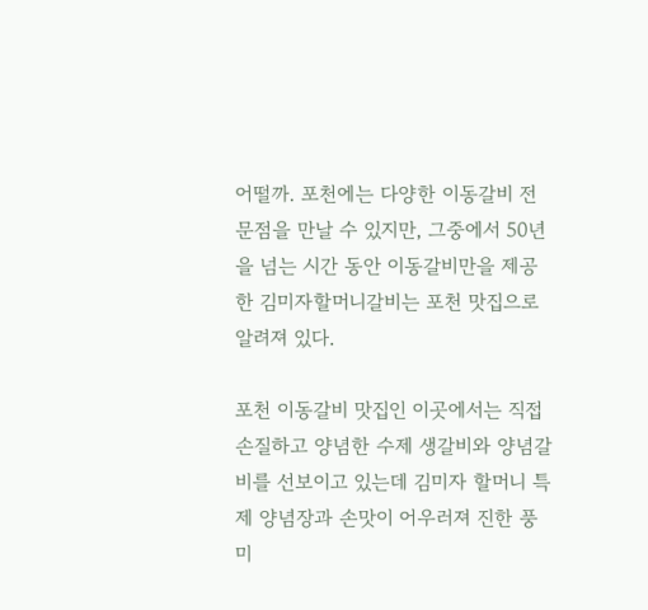어떨까. 포천에는 다양한 이동갈비 전문점을 만날 수 있지만, 그중에서 50년을 넘는 시간 동안 이동갈비만을 제공한 김미자할머니갈비는 포천 맛집으로 알려져 있다.

포천 이동갈비 맛집인 이곳에서는 직접 손질하고 양념한 수제 생갈비와 양념갈비를 선보이고 있는데 김미자 할머니 특제 양념장과 손맛이 어우러져 진한 풍미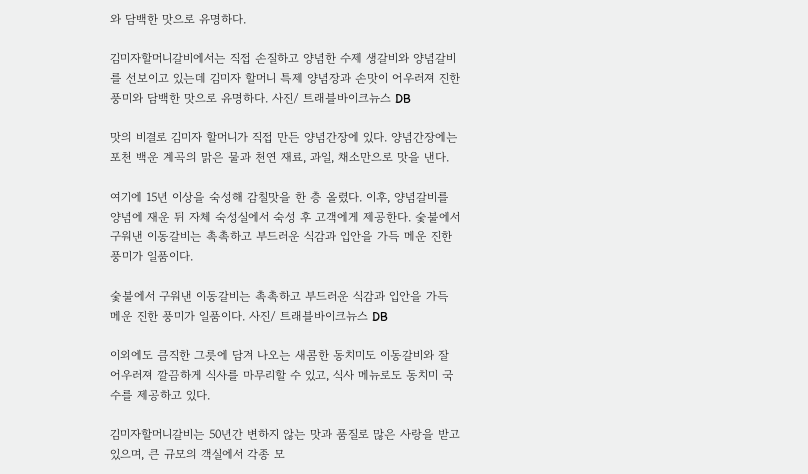와 담백한 맛으로 유명하다.

김미자할머니갈비에서는 직접 손질하고 양념한 수제 생갈비와 양념갈비를 선보이고 있는데 김미자 할머니 특제 양념장과 손맛이 어우러져 진한 풍미와 담백한 맛으로 유명하다. 사진/ 트래블바이크뉴스 DB

맛의 비결로 김미자 할머니가 직접 만든 양념간장에 있다. 양념간장에는 포천 백운 계곡의 맑은 물과 천연 재료, 과일, 채소만으로 맛을 낸다.

여기에 15년 이상을 숙성해 감칠맛을 한 층 올렸다. 이후, 양념갈비를 양념에 재운 뒤 자체 숙성실에서 숙성 후 고객에게 제공한다. 숯불에서 구워낸 이동갈비는 촉촉하고 부드러운 식감과 입안을 가득 메운 진한 풍미가 일품이다.

숯불에서 구워낸 이동갈비는 촉촉하고 부드러운 식감과 입안을 가득 메운 진한 풍미가 일품이다. 사진/ 트래블바이크뉴스 DB

이외에도 큼직한 그릇에 담겨 나오는 새콤한 동치미도 이동갈비와 잘 어우러져 깔끔하게 식사를 마무리할 수 있고, 식사 메뉴로도 동치미 국수를 제공하고 있다.

김미자할머니갈비는 50년간 변하지 않는 맛과 품질로 많은 사랑을 받고 있으며, 큰 규모의 객실에서 각종 모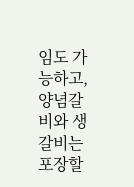임도 가능하고, 양념갈비와 생갈비는 포장할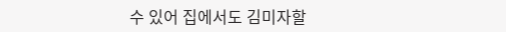수 있어 집에서도 김미자할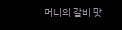머니의 갈비 맛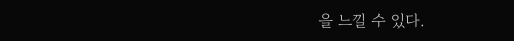을 느낄 수 있다.